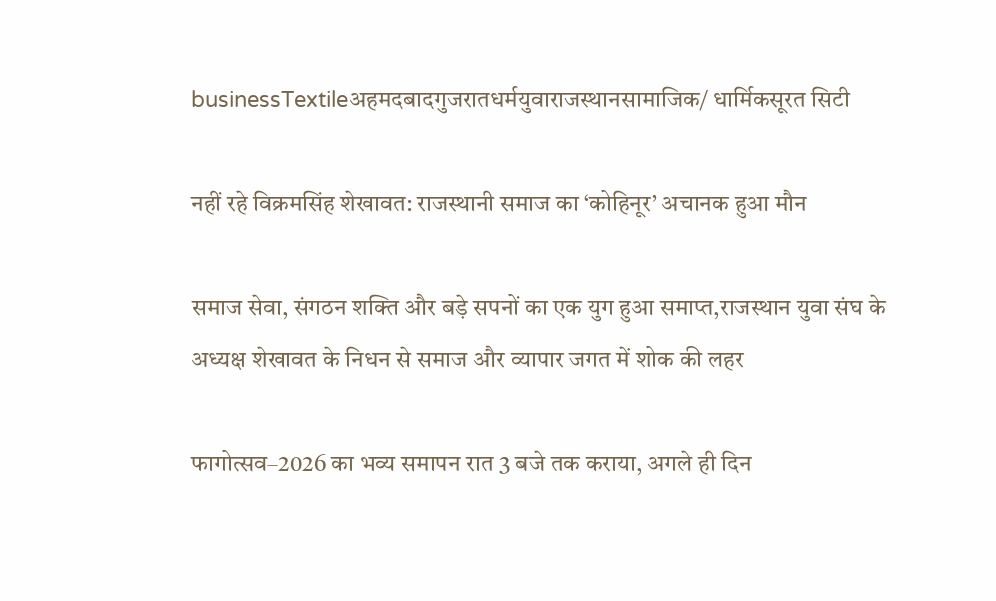businessTextileअहमदबादगुजरातधर्मयुवाराजस्थानसामाजिक/ धार्मिकसूरत सिटी

नहीं रहे विक्रमसिंह शेखावत: राजस्थानी समाज का ‘कोहिनूर’ अचानक हुआ मौन

समाज सेवा, संगठन शक्ति और बड़े सपनों का एक युग हुआ समाप्त,राजस्थान युवा संघ के अध्यक्ष शेखावत के निधन से समाज और व्यापार जगत में शोक की लहर

फागोत्सव–2026 का भव्य समापन रात 3 बजे तक कराया, अगले ही दिन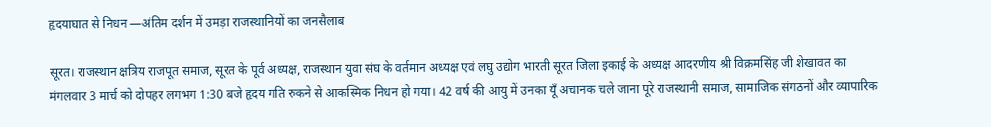हृदयाघात से निधन —अंतिम दर्शन में उमड़ा राजस्थानियों का जनसैलाब

सूरत। राजस्थान क्षत्रिय राजपूत समाज, सूरत के पूर्व अध्यक्ष, राजस्थान युवा संघ के वर्तमान अध्यक्ष एवं लघु उद्योग भारती सूरत जिला इकाई के अध्यक्ष आदरणीय श्री विक्रमसिंह जी शेखावत का मंगलवार 3 मार्च को दोपहर लगभग 1:30 बजे हृदय गति रुकने से आकस्मिक निधन हो गया। 42 वर्ष की आयु में उनका यूँ अचानक चले जाना पूरे राजस्थानी समाज, सामाजिक संगठनों और व्यापारिक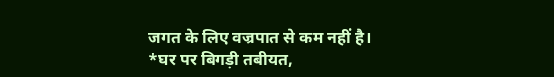जगत के लिए वज्रपात से कम नहीं है।
*घर पर बिगड़ी तबीयत,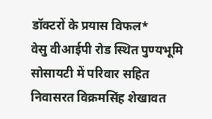डॉक्टरों के प्रयास विफल*
वेसु वीआईपी रोड स्थित पुण्यभूमि सोसायटी में परिवार सहित निवासरत विक्रमसिंह शेखावत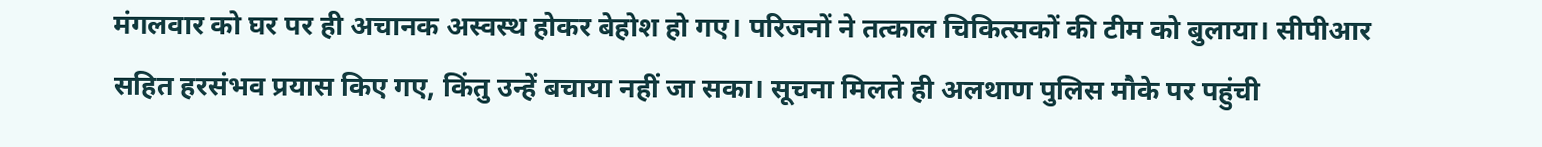मंगलवार को घर पर ही अचानक अस्वस्थ होकर बेहोश हो गए। परिजनों ने तत्काल चिकित्सकों की टीम को बुलाया। सीपीआर सहित हरसंभव प्रयास किए गए, किंतु उन्हें बचाया नहीं जा सका। सूचना मिलते ही अलथाण पुलिस मौके पर पहुंची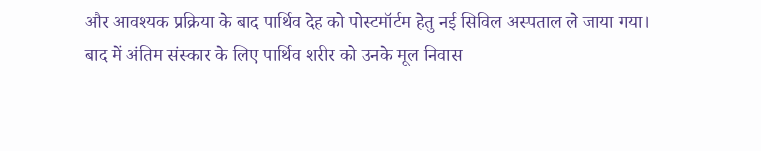और आवश्यक प्रक्रिया के बाद पार्थिव देह को पोस्टमॉर्टम हेतु नई सिविल अस्पताल ले जाया गया। बाद में अंतिम संस्कार के लिए पार्थिव शरीर को उनके मूल निवास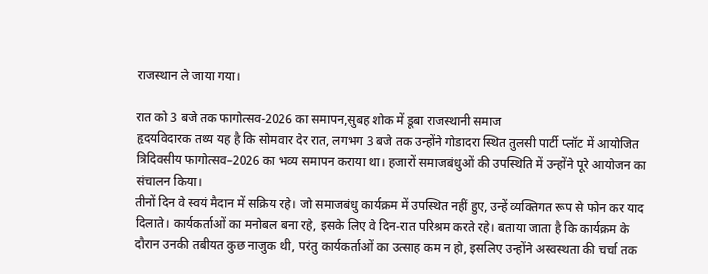राजस्थान ले जाया गया।

रात को 3 बजे तक फागोत्सव-2026 का समापन,सुबह शोक में डूबा राजस्थानी समाज
हृदयविदारक तथ्य यह है कि सोमवार देर रात, लगभग 3 बजे तक उन्होंने गोडादरा स्थित तुलसी पार्टी प्लॉट में आयोजित त्रिदिवसीय फागोत्सव–2026 का भव्य समापन कराया था। हजारों समाजबंधुओं की उपस्थिति में उन्होंने पूरे आयोजन का संचालन किया।
तीनों दिन वे स्वयं मैदान में सक्रिय रहे। जो समाजबंधु कार्यक्रम में उपस्थित नहीं हुए, उन्हें व्यक्तिगत रूप से फोन कर याद दिलाते। कार्यकर्ताओं का मनोबल बना रहे, इसके लिए वे दिन-रात परिश्रम करते रहे। बताया जाता है कि कार्यक्रम के दौरान उनकी तबीयत कुछ नाजुक थी, परंतु कार्यकर्ताओं का उत्साह कम न हो, इसलिए उन्होंने अस्वस्थता की चर्चा तक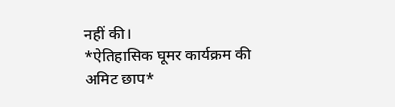नहीं की।
*ऐतिहासिक घूमर कार्यक्रम की अमिट छाप*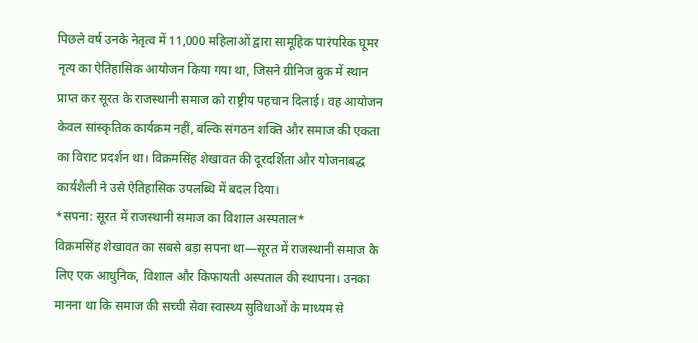पिछले वर्ष उनके नेतृत्व में 11,000 महिलाओं द्वारा सामूहिक पारंपरिक घूमर नृत्य का ऐतिहासिक आयोजन किया गया था, जिसने ग्रीनिज बुक में स्थान प्राप्त कर सूरत के राजस्थानी समाज को राष्ट्रीय पहचान दिलाई। वह आयोजन केवल सांस्कृतिक कार्यक्रम नहीं, बल्कि संगठन शक्ति और समाज की एकता का विराट प्रदर्शन था। विक्रमसिंह शेखावत की दूरदर्शिता और योजनाबद्ध कार्यशैली ने उसे ऐतिहासिक उपलब्धि में बदल दिया।
*सपना: सूरत में राजस्थानी समाज का विशाल अस्पताल*
विक्रमसिंह शेखावत का सबसे बड़ा सपना था—सूरत में राजस्थानी समाज के लिए एक आधुनिक, विशाल और किफायती अस्पताल की स्थापना। उनका मानना था कि समाज की सच्ची सेवा स्वास्थ्य सुविधाओं के माध्यम से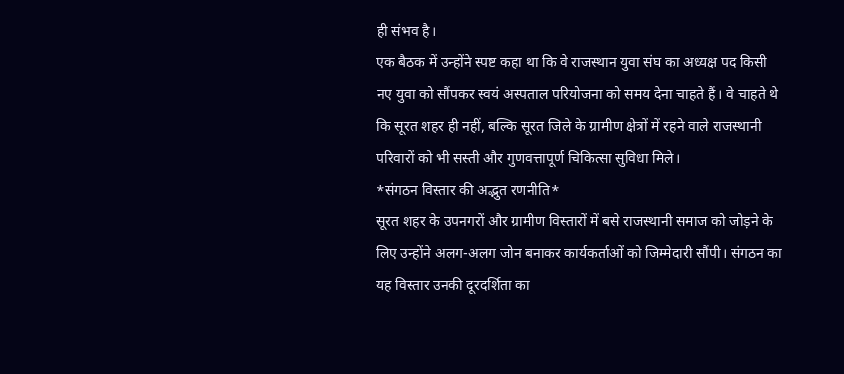ही संभव है।
एक बैठक में उन्होंने स्पष्ट कहा था कि वे राजस्थान युवा संघ का अध्यक्ष पद किसी नए युवा को सौंपकर स्वयं अस्पताल परियोजना को समय देना चाहते हैं। वे चाहते थे कि सूरत शहर ही नहीं, बल्कि सूरत जिले के ग्रामीण क्षेत्रों में रहने वाले राजस्थानी परिवारों को भी सस्ती और गुणवत्तापूर्ण चिकित्सा सुविधा मिले।
*संगठन विस्तार की अद्भुत रणनीति*
सूरत शहर के उपनगरों और ग्रामीण विस्तारों में बसे राजस्थानी समाज को जोड़ने के लिए उन्होंने अलग-अलग जोन बनाकर कार्यकर्ताओं को जिम्मेदारी सौंपी। संगठन का यह विस्तार उनकी दूरदर्शिता का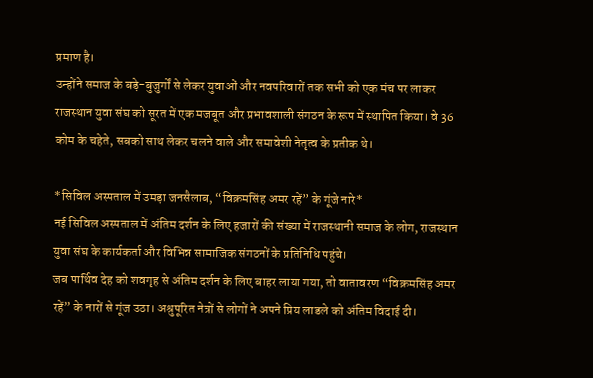प्रमाण है।
उन्होंने समाज के बड़े-बुजुर्गों से लेकर युवाओं और नवपरिवारों तक सभी को एक मंच पर लाकर राजस्थान युवा संघ को सूरत में एक मजबूत और प्रभावशाली संगठन के रूप में स्थापित किया। वे 36 कोम के चहेते, सबको साथ लेकर चलने वाले और समावेशी नेतृत्व के प्रतीक थे।

*सिविल अस्पताल में उमड़ा जनसैलाब, “विक्रमसिंह अमर रहें” के गूंजे नारे*
नई सिविल अस्पताल में अंतिम दर्शन के लिए हजारों की संख्या में राजस्थानी समाज के लोग, राजस्थान युवा संघ के कार्यकर्ता और विभिन्न सामाजिक संगठनों के प्रतिनिधि पहुंचे।
जब पार्थिव देह को शवगृह से अंतिम दर्शन के लिए बाहर लाया गया, तो वातावरण “विक्रमसिंह अमर रहें” के नारों से गूंज उठा। अश्रुपूरित नेत्रों से लोगों ने अपने प्रिय लाडले को अंतिम विदाई दी।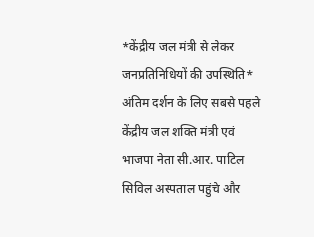*केंद्रीय जल मंत्री से लेकर जनप्रतिनिधियों की उपस्थिति*
अंतिम दर्शन के लिए सबसे पहले केंद्रीय जल शक्ति मंत्री एवं भाजपा नेता सी.आर. पाटिल सिविल अस्पताल पहुंचे और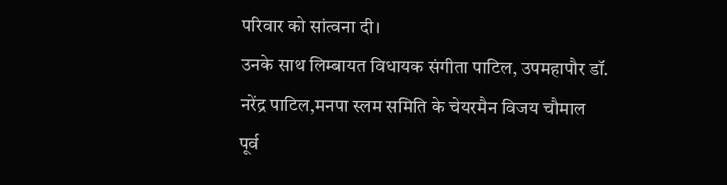परिवार को सांत्वना दी।
उनके साथ लिम्बायत विधायक संगीता पाटिल, उपमहापौर डॉ. नरेंद्र पाटिल,मनपा स्लम समिति के चेयरमैन विजय चौमाल पूर्व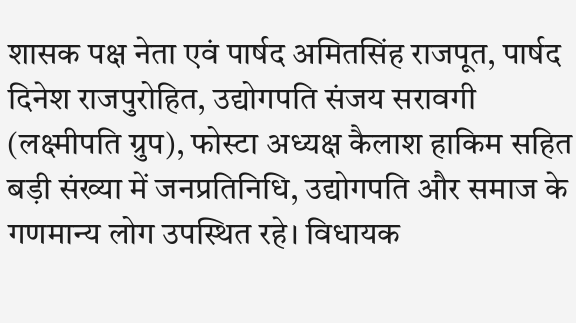शासक पक्ष नेता एवं पार्षद अमितसिंह राजपूत, पार्षद दिनेश राजपुरोहित, उद्योगपति संजय सरावगी (लक्ष्मीपति ग्रुप), फोस्टा अध्यक्ष कैलाश हाकिम सहित बड़ी संख्या में जनप्रतिनिधि, उद्योगपति और समाज के गणमान्य लोग उपस्थित रहे। विधायक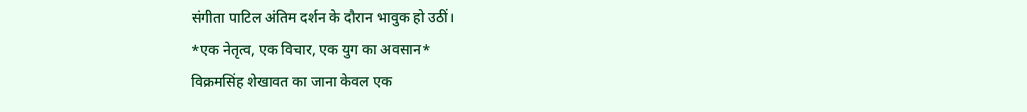संगीता पाटिल अंतिम दर्शन के दौरान भावुक हो उठीं।
*एक नेतृत्व, एक विचार, एक युग का अवसान*
विक्रमसिंह शेखावत का जाना केवल एक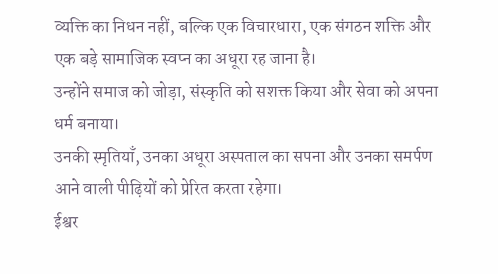व्यक्ति का निधन नहीं, बल्कि एक विचारधारा, एक संगठन शक्ति और एक बड़े सामाजिक स्वप्न का अधूरा रह जाना है।
उन्होंने समाज को जोड़ा, संस्कृति को सशक्त किया और सेवा को अपना धर्म बनाया।
उनकी स्मृतियाँ, उनका अधूरा अस्पताल का सपना और उनका समर्पण आने वाली पीढ़ियों को प्रेरित करता रहेगा।
ईश्वर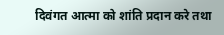दिवंगत आत्मा को शांति प्रदान करे तथा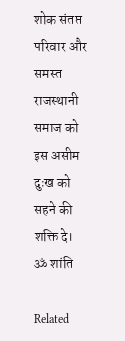शोक संतप्त परिवार और समस्त राजस्थानी समाज को इस असीम दुःख को सहने की शक्ति दे।
ॐ शांति

Related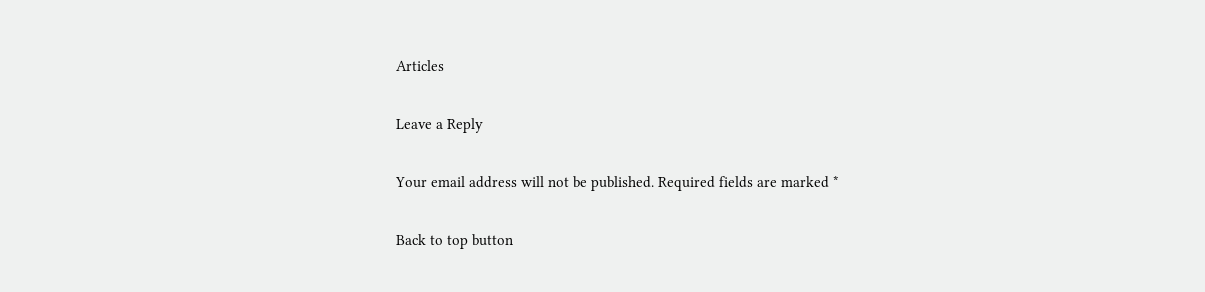Articles

Leave a Reply

Your email address will not be published. Required fields are marked *

Back to top button